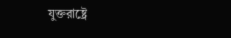যুক্তরাষ্ট্রে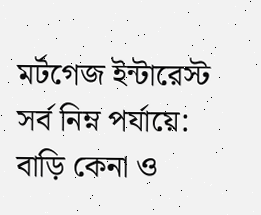মর্টগেজ ইন্টারেস্ট সর্ব নিম্ন পর্যায়ে: বাড়ি কেনা ও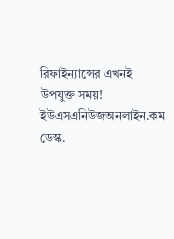রিফাইন্যান্সের এখনই উপযুক্ত সময়!
ইউএসএনিউজঅনলাইন.কম ডেস্ক.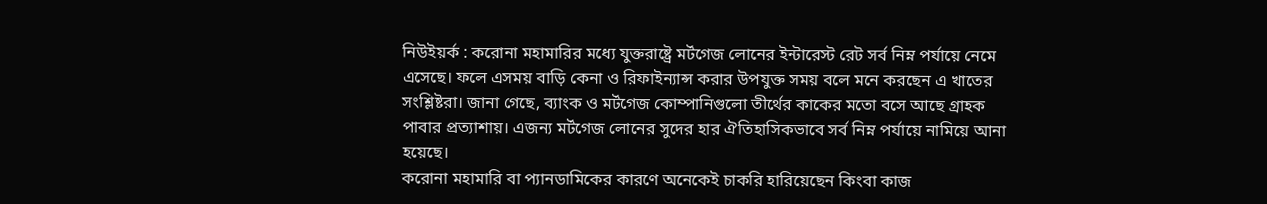নিউইয়র্ক : করোনা মহামারির মধ্যে যুক্তরাষ্ট্রে মর্টগেজ লোনের ইন্টারেস্ট রেট সর্ব নিম্ন পর্যায়ে নেমে এসেছে। ফলে এসময় বাড়ি কেনা ও রিফাইন্যান্স করার উপযুক্ত সময় বলে মনে করছেন এ খাতের সংশ্লিষ্টরা। জানা গেছে, ব্যাংক ও মর্টগেজ কোম্পানিগুলো তীর্থের কাকের মতো বসে আছে গ্রাহক পাবার প্রত্যাশায়। এজন্য মর্টগেজ লোনের সুদের হার ঐতিহাসিকভাবে সর্ব নিম্ন পর্যায়ে নামিয়ে আনা হয়েছে।
করোনা মহামারি বা প্যানডামিকের কারণে অনেকেই চাকরি হারিয়েছেন কিংবা কাজ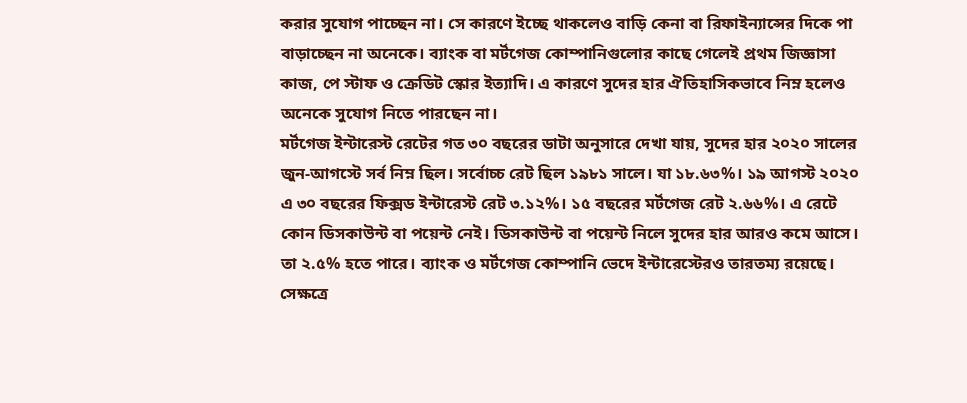করার সুযোগ পাচ্ছেন না। সে কারণে ইচ্ছে থাকলেও বাড়ি কেনা বা রিফাইন্যান্সের দিকে পা বাড়াচ্ছেন না অনেকে। ব্যাংক বা মর্টগেজ কোম্পানিগুলোর কাছে গেলেই প্রথম জিজ্ঞাসা কাজ, পে স্টাফ ও ক্রেডিট স্কোর ইত্যাদি। এ কারণে সুদের হার ঐতিহাসিকভাবে নিম্ন হলেও অনেকে সুযোগ নিতে পারছেন না।
মর্টগেজ ইন্টারেস্ট রেটের গত ৩০ বছরের ডাটা অনুসারে দেখা যায়, সুদের হার ২০২০ সালের জুন-আগস্টে সর্ব নিম্ন ছিল। সর্বোচ্চ রেট ছিল ১৯৮১ সালে। যা ১৮.৬৩%। ১৯ আগস্ট ২০২০ এ ৩০ বছরের ফিক্সড ইন্টারেস্ট রেট ৩.১২%। ১৫ বছরের মর্টগেজ রেট ২.৬৬%। এ রেটে কোন ডিসকাউন্ট বা পয়েন্ট নেই। ডিসকাউন্ট বা পয়েন্ট নিলে সুদের হার আরও কমে আসে। তা ২.৫% হতে পারে। ব্যাংক ও মর্টগেজ কোম্পানি ভেদে ইন্টারেস্টেরও তারতম্য রয়েছে। সেক্ষত্রে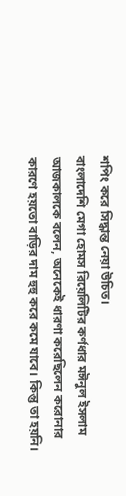শপিং করে সিদ্ধান্ত নেয়া উচিত।
বাংলাদেশি মেগা হোমস রিয়েলিটির কর্ণধার মঈনুল ইসলাম আজকালকে বলেন, অনেকেই ধারণা করেছিলেন করোনার কারণে হয়তো বাড়ির দাম হুহু করে কমে যাবে। কিন্তু তা হয়নি।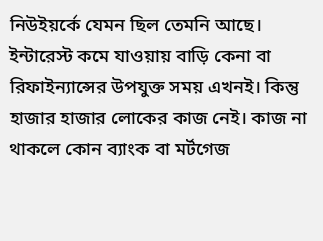নিউইয়র্কে যেমন ছিল তেমনি আছে। ইন্টারেস্ট কমে যাওয়ায় বাড়ি কেনা বা রিফাইন্যান্সের উপযুক্ত সময় এখনই। কিন্তু হাজার হাজার লোকের কাজ নেই। কাজ না থাকলে কোন ব্যাংক বা মর্টগেজ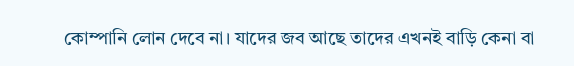কোম্পানি লোন দেবে না। যাদের জব আছে তাদের এখনই বাড়ি কেনা বা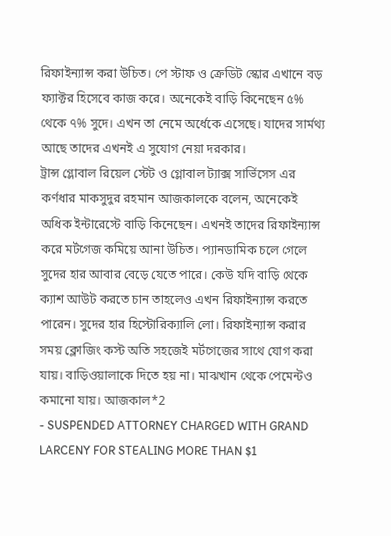রিফাইন্যান্স করা উচিত। পে স্টাফ ও ক্রেডিট স্কোর এখানে বড় ফ্যাক্টর হিসেবে কাজ করে। অনেকেই বাড়ি কিনেছেন ৫% থেকে ৭% সুদে। এখন তা নেমে অর্ধেকে এসেছে। যাদের সার্মথ্য আছে তাদের এখনই এ সুযোগ নেয়া দরকার।
ট্রান্স গ্লোবাল রিয়েল স্টেট ও গ্লোবাল ট্যাক্স সার্ভিসেস এর কর্ণধার মাকসুদুর রহমান আজকালকে বলেন, অনেকেই অধিক ইন্টারেস্টে বাড়ি কিনেছেন। এখনই তাদের রিফাইন্যান্স করে মর্টগেজ কমিয়ে আনা উচিত। প্যানডামিক চলে গেলে সুদের হার আবার বেড়ে যেতে পারে। কেউ যদি বাড়ি থেকে ক্যাশ আউট করতে চান তাহলেও এখন রিফাইন্যান্স করতে পারেন। সুদের হার হিস্টোরিক্যালি লো। রিফাইন্যান্স করার সময় ক্লোজিং কস্ট অতি সহজেই মর্টগেজের সাথে যোগ করা যায়। বাড়িওয়ালাকে দিতে হয় না। মাঝখান থেকে পেমেন্টও কমানো যায়। আজকাল*2
- SUSPENDED ATTORNEY CHARGED WITH GRAND LARCENY FOR STEALING MORE THAN $1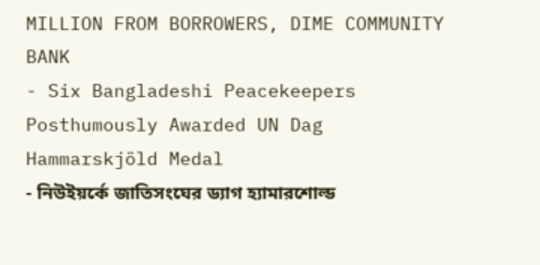MILLION FROM BORROWERS, DIME COMMUNITY BANK
- Six Bangladeshi Peacekeepers Posthumously Awarded UN Dag Hammarskjöld Medal
- নিউইয়র্কে জাতিসংঘের ড্যাগ হ্যামারশোল্ড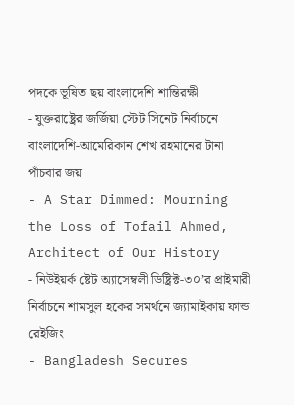পদকে ভূষিত ছয় বাংলাদেশি শান্তিরক্ষী
- যুক্তরাষ্ট্রের জর্জিয়া স্টেট সিনেট নির্বাচনে বাংলাদেশি-আমেরিকান শেখ রহমানের টানা পাঁচবার জয়
- A Star Dimmed: Mourning the Loss of Tofail Ahmed, Architect of Our History
- নিউইয়র্ক ষ্টেট অ্যাসেম্বলী ডিষ্ট্রিক্ট-৩০’র প্রাইমারী নির্বাচনে শামসুল হকের সমর্থনে জ্যামাইকায় ফান্ড রেইজিং
- Bangladesh Secures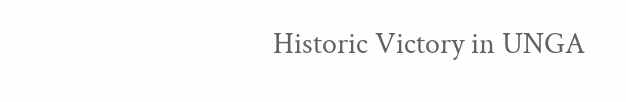Historic Victory in UNGA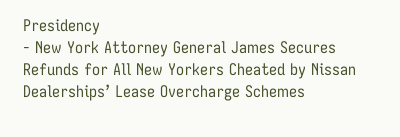Presidency
- New York Attorney General James Secures Refunds for All New Yorkers Cheated by Nissan Dealerships’ Lease Overcharge Schemes